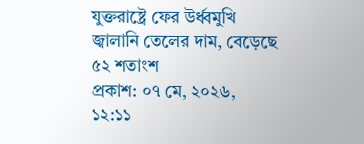যুক্তরাষ্ট্রে ফের উর্ধ্বমুখি জ্বালানি তেলের দাম, বেড়েছে ৫২ শতাংশ
প্রকাশ: ০৭ মে, ২০২৬, ১২:১১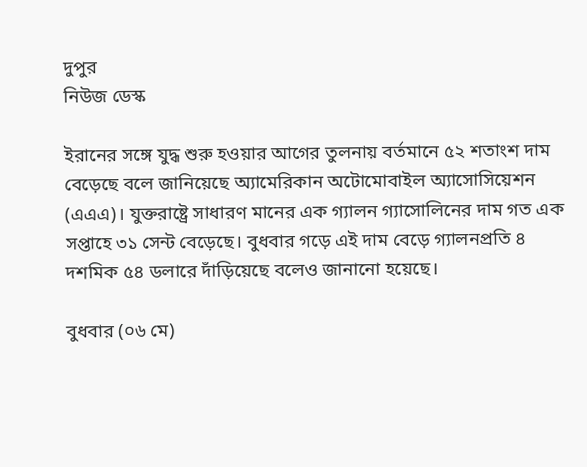দুপুর
নিউজ ডেস্ক

ইরানের সঙ্গে যুদ্ধ শুরু হওয়ার আগের তুলনায় বর্তমানে ৫২ শতাংশ দাম বেড়েছে বলে জানিয়েছে অ্যামেরিকান অটোমোবাইল অ্যাসোসিয়েশন (এএএ)। যুক্তরাষ্ট্রে সাধারণ মানের এক গ্যালন গ্যাসোলিনের দাম গত এক সপ্তাহে ৩১ সেন্ট বেড়েছে। বুধবার গড়ে এই দাম বেড়ে গ্যালনপ্রতি ৪ দশমিক ৫৪ ডলারে দাঁড়িয়েছে বলেও জানানো হয়েছে।

বুধবার (০৬ মে)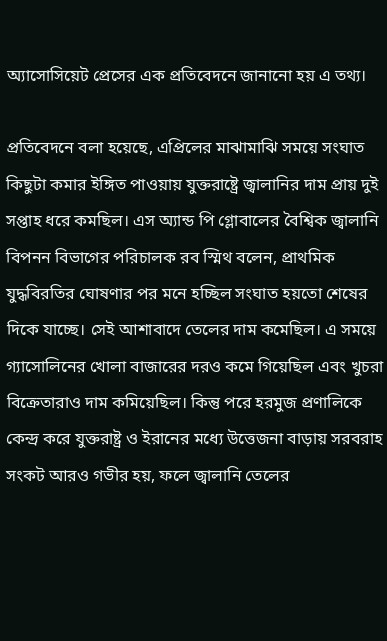অ্যাসোসিয়েট প্রেসের এক প্রতিবেদনে জানানো হয় এ তথ্য।

প্রতিবেদনে বলা হয়েছে, এপ্রিলের মাঝামাঝি সময়ে সংঘাত কিছুটা কমার ইঙ্গিত পাওয়ায় যুক্তরাষ্ট্রে জ্বালানির দাম প্রায় দুই সপ্তাহ ধরে কমছিল। এস অ্যান্ড পি গ্লোবালের বৈশ্বিক জ্বালানি বিপনন বিভাগের পরিচালক রব স্মিথ বলেন, প্রাথমিক যুদ্ধবিরতির ঘোষণার পর মনে হচ্ছিল সংঘাত হয়তো শেষের দিকে যাচ্ছে। সেই আশাবাদে তেলের দাম কমেছিল। এ সময়ে গ্যাসোলিনের খোলা বাজারের দরও কমে গিয়েছিল এবং খুচরা বিক্রেতারাও দাম কমিয়েছিল। কিন্তু পরে হরমুজ প্রণালিকে কেন্দ্র করে যুক্তরাষ্ট্র ও ইরানের মধ্যে উত্তেজনা বাড়ায় সরবরাহ সংকট আরও গভীর হয়, ফলে জ্বালানি তেলের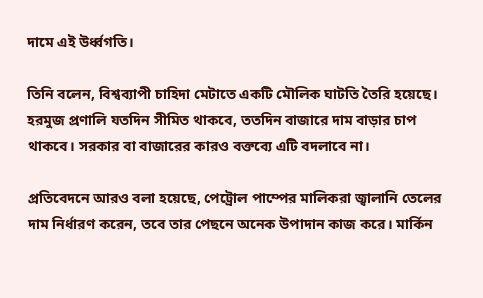দামে এই ‍উর্ধ্বগতি।

তিনি বলেন, বিশ্বব্যাপী চাহিদা মেটাতে একটি মৌলিক ঘাটতি তৈরি হয়েছে। হরমুজ প্রণালি যতদিন সীমিত থাকবে, ততদিন বাজারে দাম বাড়ার চাপ থাকবে। সরকার বা বাজারের কারও বক্তব্যে এটি বদলাবে না।

প্রতিবেদনে আরও বলা হয়েছে, পেট্রোল পাম্পের মালিকরা জ্বালানি তেলের দাম নির্ধারণ করেন, তবে তার পেছনে অনেক উপাদান কাজ করে। মার্কিন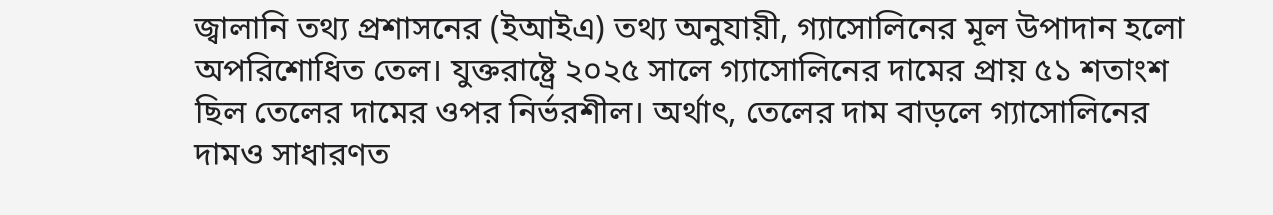জ্বালানি তথ্য প্রশাসনের (ইআইএ) তথ্য অনুযায়ী, গ্যাসোলিনের মূল উপাদান হলো অপরিশোধিত তেল। যুক্তরাষ্ট্রে ২০২৫ সালে গ্যাসোলিনের দামের প্রায় ৫১ শতাংশ ছিল তেলের দামের ওপর নির্ভরশীল। অর্থাৎ, তেলের দাম বাড়লে গ্যাসোলিনের দামও সাধারণত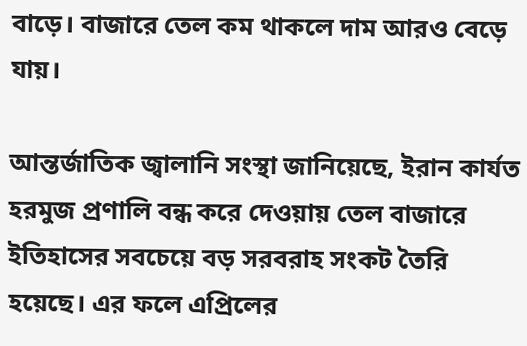বাড়ে। বাজারে তেল কম থাকলে দাম আরও বেড়ে যায়।

আন্তর্জাতিক জ্বালানি সংস্থা জানিয়েছে, ইরান কার্যত হরমুজ প্রণালি বন্ধ করে দেওয়ায় তেল বাজারে ইতিহাসের সবচেয়ে বড় সরবরাহ সংকট তৈরি হয়েছে। এর ফলে এপ্রিলের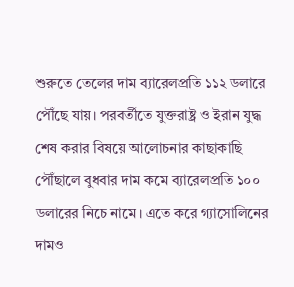শুরুতে তেলের দাম ব্যারেলপ্রতি ১১২ ডলারে পৌঁছে যায়। পরবর্তীতে যুক্তরাষ্ট্র ও ইরান যুদ্ধ শেষ করার বিষয়ে আলোচনার কাছাকাছি পৌঁছালে বুধবার দাম কমে ব্যারেলপ্রতি ১০০ ডলারের নিচে নামে। এতে করে গ্যাসোলিনের দামও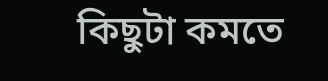কিছুটা কমতে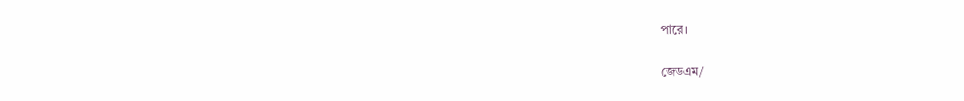পারে।

জেডএম/